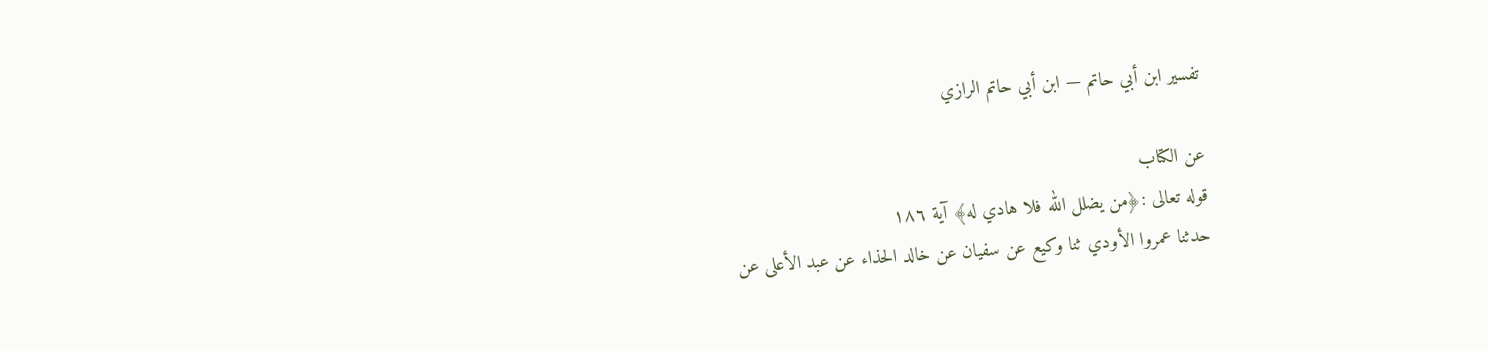تفسير ابن أبي حاتم — ابن أبي حاتم الرازي

عن الكتاب
قوله تعالى :﴿من يضلل الله فلا هادي له﴾ آية ١٨٦
حدثنا عمروا الأودي ثنا وكيع عن سفيان عن خالد الحذاء عن عبد الأعلى عن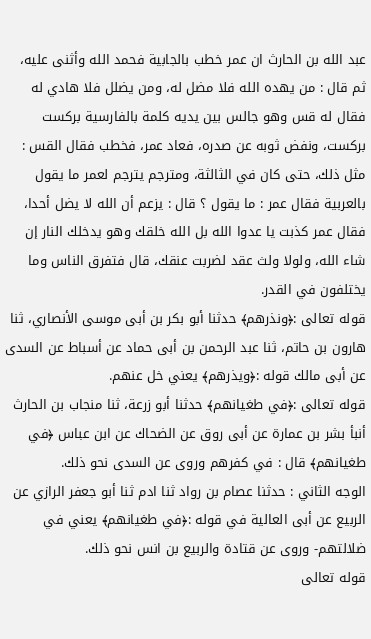عبد الله بن الحارث ان عمر خطب بالجابية فحمد الله وأثنى عليه، ثم قال : من يهده الله فلا مضل له، ومن يضلل فلا هادي له فقال له قس وهو جالس بين يديه كلمة بالفارسية بركست بركست، ونفض ثوبه عن صدره، فعاد عمر، فخطب فقال القس : مثل ذلك، حتى كان في الثالثة، ومترجم يترجم لعمر ما يقول بالعربية فقال عمر : ما يقول ؟ قال : يزعم أن الله لا يضل أحدا، فقال عمر كذبت يا عدوا الله بل الله خلقك وهو يدخلك النار إن شاء الله، ولولا ولث عقد لضربت عنقك، قال فتفرق الناس وما يختلفون في القدر.
قوله تعالى :﴿ونذرهم﴾ حدثنا أبو بكر بن أبى موسى الأنصاري، ثنا هارون بن حاتم، ثنا عبد الرحمن بن أبى حماد عن أسباط عن السدى عن أبى مالك قوله :﴿ويذرهم﴾ يعني خل عنهم.
قوله تعالى :﴿في طغيانهم﴾ حدثنا أبو زرعة، ثنا منجاب بن الحارث أنبأ بشر بن عمارة عن أبى روق عن الضحاك عن ابن عباس ﴿في طغيانهم﴾ قال : في كفرهم وروى عن السدى نحو ذلك.
الوجه الثاني : حدثنا عصام بن رواد ثنا ادم ثنا أبو جعفر الرازي عن الربيع عن أبى العالية في قوله :﴿في طغيانهم﴾ يعني في ضلالتهم- وروى عن قتادة والربيع بن انس نحو ذلك.
قوله تعالى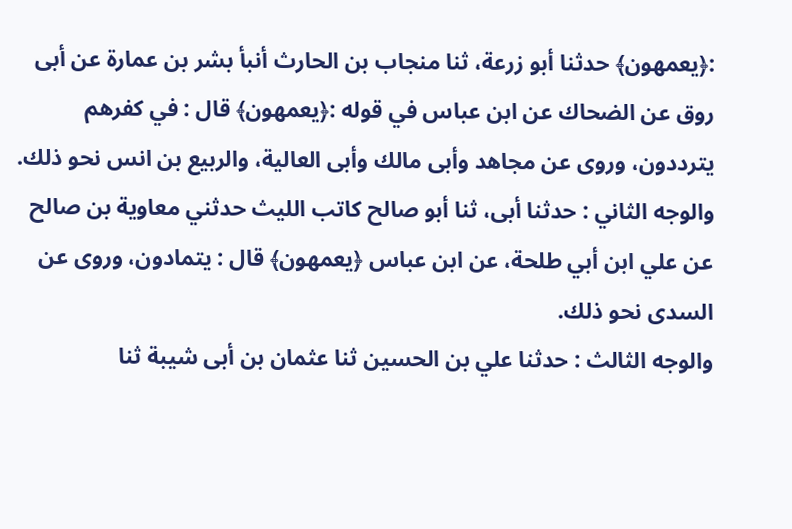:﴿يعمهون﴾ حدثنا أبو زرعة، ثنا منجاب بن الحارث أنبأ بشر بن عمارة عن أبى روق عن الضحاك عن ابن عباس في قوله :﴿يعمهون﴾ قال : في كفرهم يترددون، وروى عن مجاهد وأبى مالك وأبى العالية، والربيع بن انس نحو ذلك.
والوجه الثاني : حدثنا أبى، ثنا أبو صالح كاتب الليث حدثني معاوية بن صالح عن علي ابن أبي طلحة، عن ابن عباس ﴿يعمهون﴾ قال : يتمادون، وروى عن السدى نحو ذلك.
والوجه الثالث : حدثنا علي بن الحسين ثنا عثمان بن أبى شيبة ثنا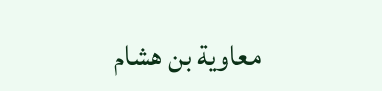معاوية بن هشام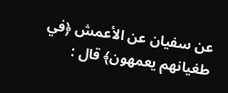عن سفيان عن الأعمش ﴿في طغيانهم يعمهون﴾ قال :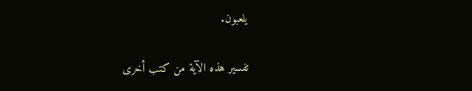يلعبون.

تفسير هذه الآية من كتب أخرى